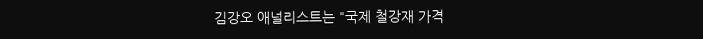김강오 애널리스트는 "국제 철강재 가격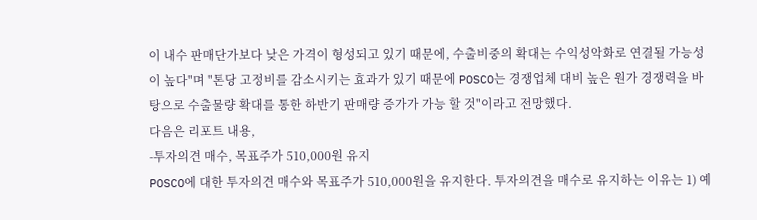이 내수 판매단가보다 낮은 가격이 형성되고 있기 때문에, 수출비중의 확대는 수익성악화로 연결될 가능성이 높다"며 "톤당 고정비를 감소시키는 효과가 있기 때문에 POSCO는 경쟁업체 대비 높은 원가 경쟁력을 바탕으로 수출물량 확대를 통한 하반기 판매량 증가가 가능 할 것"이라고 전망했다.
다음은 리포트 내용,
-투자의견 매수, 목표주가 510,000원 유지
POSCO에 대한 투자의견 매수와 목표주가 510,000원을 유지한다. 투자의견을 매수로 유지하는 이유는 1) 예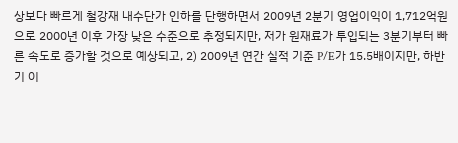상보다 빠르게 철강재 내수단가 인하를 단행하면서 2009년 2분기 영업이익이 1,712억원으로 2000년 이후 가장 낮은 수준으로 추정되지만, 저가 원재료가 투입되는 3분기부터 빠른 속도로 증가할 것으로 예상되고, 2) 2009년 연간 실적 기준 P/E가 15.5배이지만, 하반기 이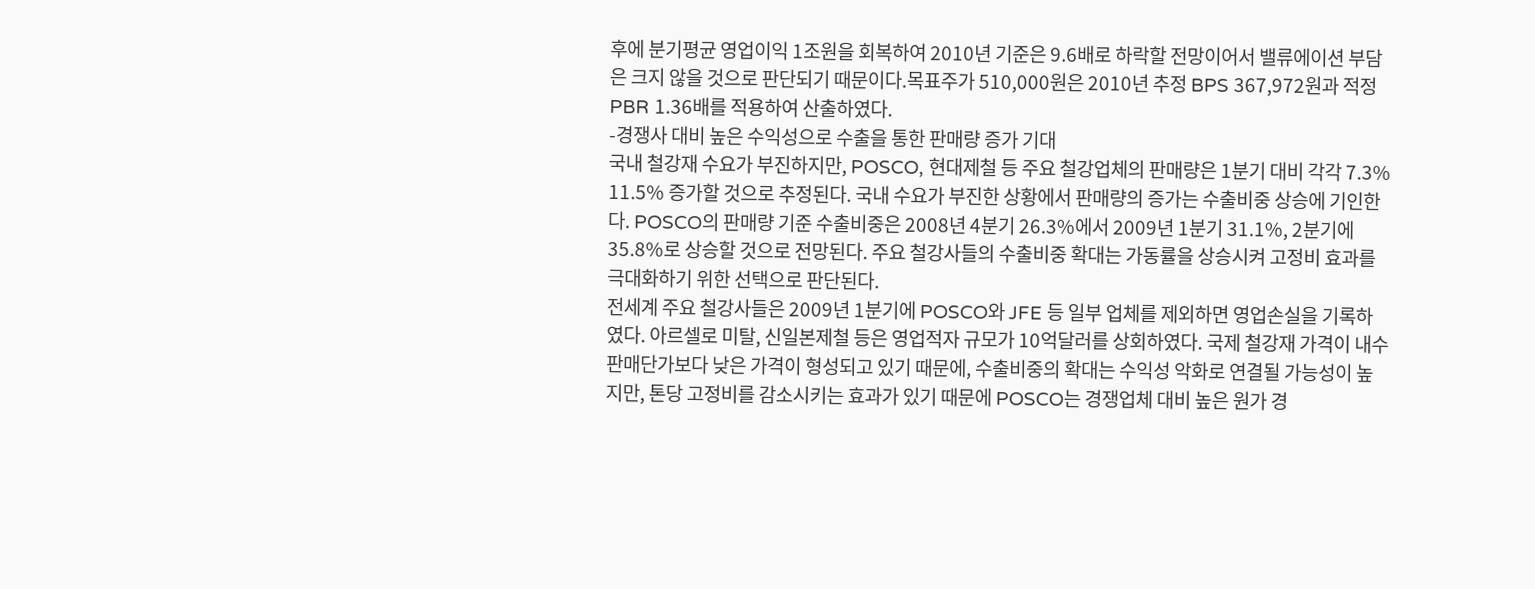후에 분기평균 영업이익 1조원을 회복하여 2010년 기준은 9.6배로 하락할 전망이어서 밸류에이션 부담은 크지 않을 것으로 판단되기 때문이다.목표주가 510,000원은 2010년 추정 BPS 367,972원과 적정 PBR 1.36배를 적용하여 산출하였다.
-경쟁사 대비 높은 수익성으로 수출을 통한 판매량 증가 기대
국내 철강재 수요가 부진하지만, POSCO, 현대제철 등 주요 철강업체의 판매량은 1분기 대비 각각 7.3% 11.5% 증가할 것으로 추정된다. 국내 수요가 부진한 상황에서 판매량의 증가는 수출비중 상승에 기인한다. POSCO의 판매량 기준 수출비중은 2008년 4분기 26.3%에서 2009년 1분기 31.1%, 2분기에 35.8%로 상승할 것으로 전망된다. 주요 철강사들의 수출비중 확대는 가동률을 상승시켜 고정비 효과를 극대화하기 위한 선택으로 판단된다.
전세계 주요 철강사들은 2009년 1분기에 POSCO와 JFE 등 일부 업체를 제외하면 영업손실을 기록하였다. 아르셀로 미탈, 신일본제철 등은 영업적자 규모가 10억달러를 상회하였다. 국제 철강재 가격이 내수 판매단가보다 낮은 가격이 형성되고 있기 때문에, 수출비중의 확대는 수익성 악화로 연결될 가능성이 높지만, 톤당 고정비를 감소시키는 효과가 있기 때문에 POSCO는 경쟁업체 대비 높은 원가 경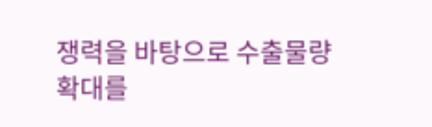쟁력을 바탕으로 수출물량 확대를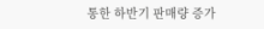통한 하반기 판매량 증가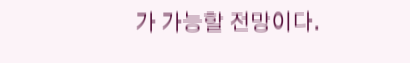가 가능할 전망이다.